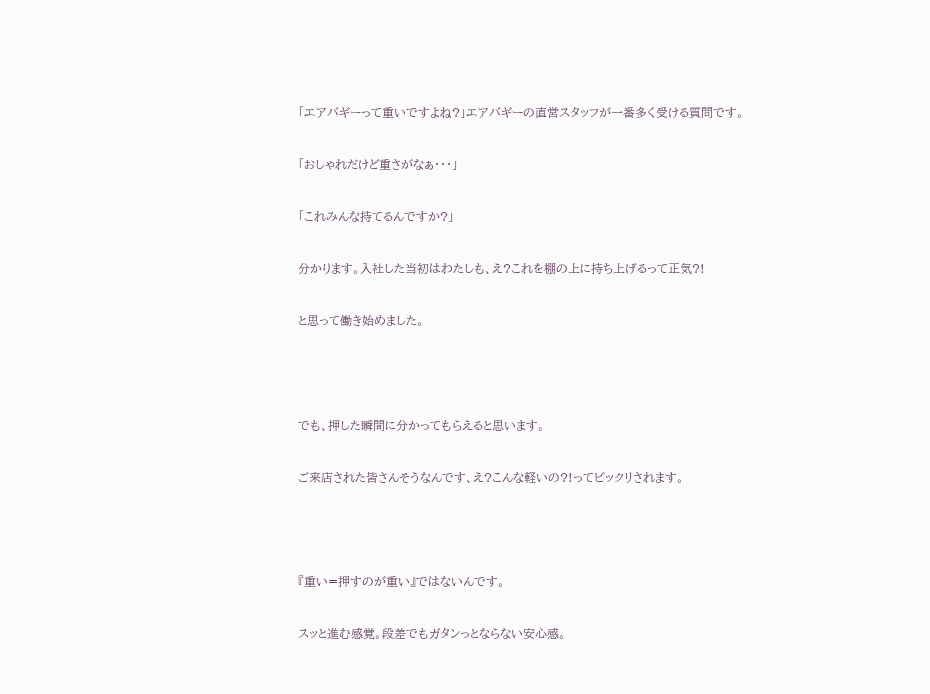「エアバギーって重いですよね?」エアバギーの直営スタッフが一番多く受ける質問です。


「おしゃれだけど重さがなぁ・・・」


「これみんな持てるんですか?」


分かります。入社した当初はわたしも、え?これを棚の上に持ち上げるって正気?!


と思って働き始めました。





でも、押した瞬間に分かってもらえると思います。


ご来店された皆さんそうなんです、え?こんな軽いの?!ってビックリされます。





『重い=押すのが重い』ではないんです。


スッと進む感覚。段差でもガタンっとならない安心感。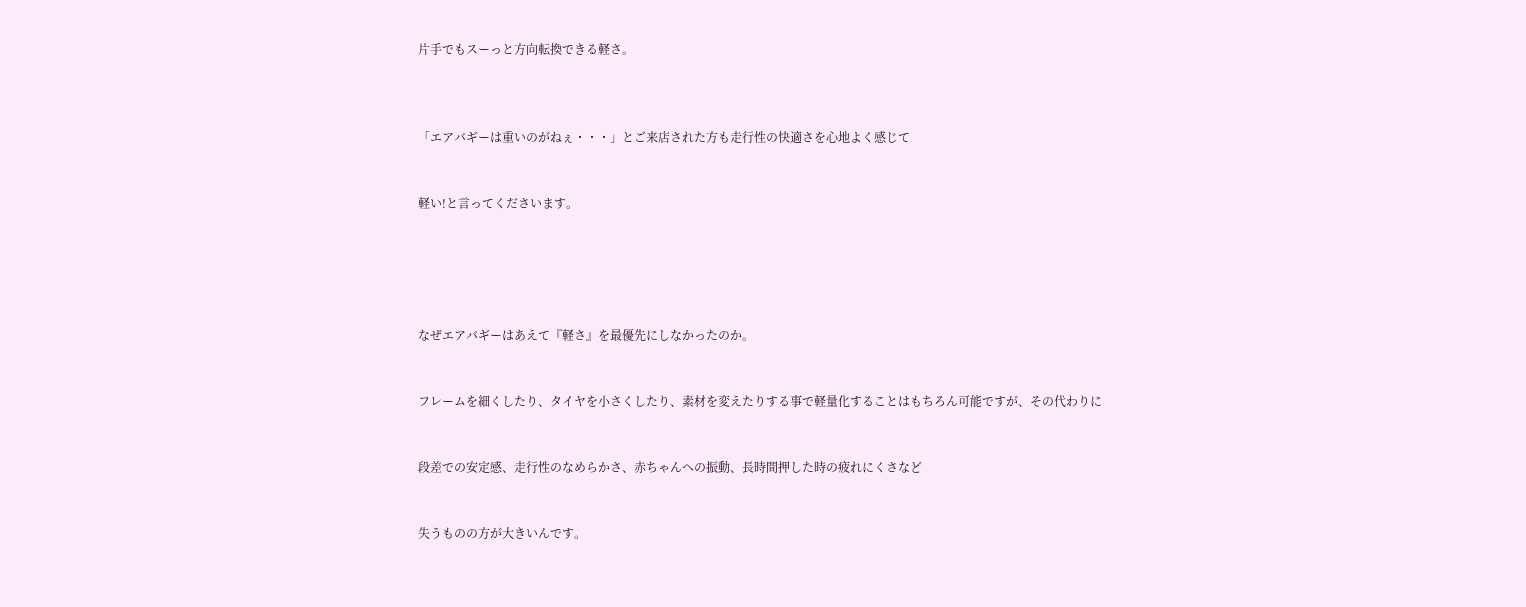片手でもスーっと方向転換できる軽さ。



「エアバギーは重いのがねぇ・・・」とご来店された方も走行性の快適さを心地よく感じて


軽い!と言ってくださいます。





なぜエアバギーはあえて『軽さ』を最優先にしなかったのか。


フレームを細くしたり、タイヤを小さくしたり、素材を変えたりする事で軽量化することはもちろん可能ですが、その代わりに


段差での安定感、走行性のなめらかさ、赤ちゃんへの振動、長時間押した時の疲れにくさなど


失うものの方が大きいんです。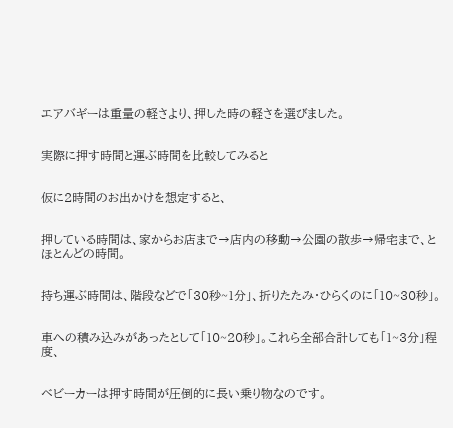エアバギーは重量の軽さより、押した時の軽さを選びました。


実際に押す時間と運ぶ時間を比較してみると


仮に2時間のお出かけを想定すると、


押している時間は、家からお店まで→店内の移動→公園の散歩→帰宅まで、とほとんどの時間。


持ち運ぶ時間は、階段などで「30秒~1分」、折りたたみ・ひらくのに「10~30秒」。


車への積み込みがあったとして「10~20秒」。これら全部合計しても「1~3分」程度、


ベビーカーは押す時間が圧倒的に長い乗り物なのです。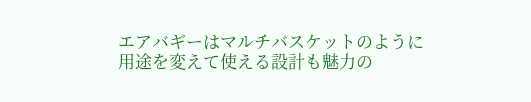エアバギーはマルチバスケットのように用途を変えて使える設計も魅力の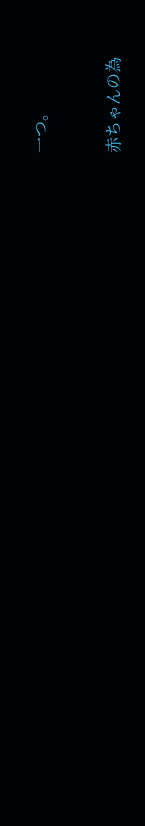一つ。


赤ちゃんの為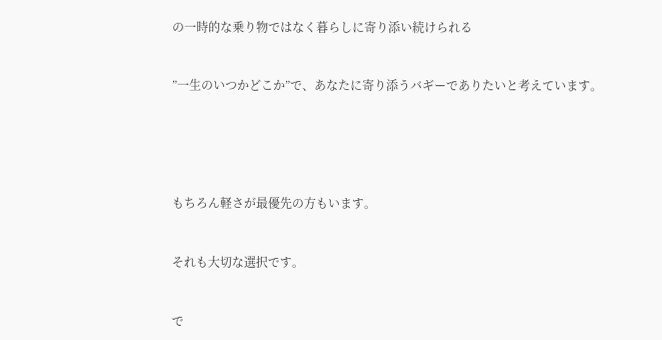の一時的な乗り物ではなく暮らしに寄り添い続けられる


”一生のいつかどこか”で、あなたに寄り添うバギーでありたいと考えています。





もちろん軽さが最優先の方もいます。


それも大切な選択です。


で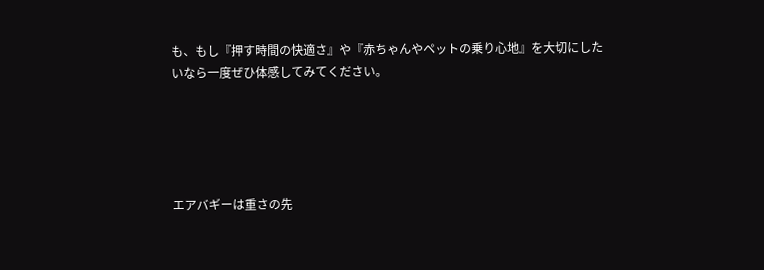も、もし『押す時間の快適さ』や『赤ちゃんやペットの乗り心地』を大切にしたいなら一度ぜひ体感してみてください。





エアバギーは重さの先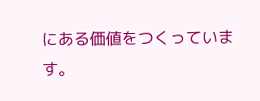にある価値をつくっています。